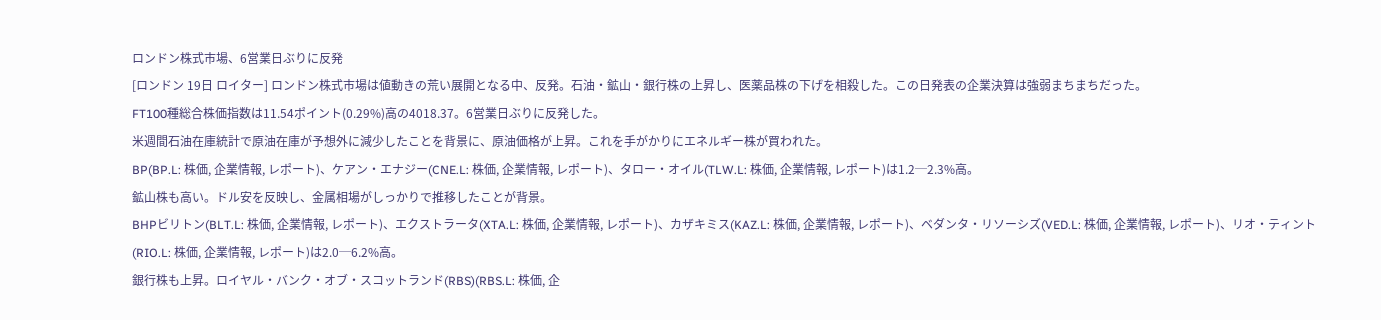ロンドン株式市場、6営業日ぶりに反発
[ロンドン 19日 ロイター] ロンドン株式市場は値動きの荒い展開となる中、反発。石油・鉱山・銀行株の上昇し、医薬品株の下げを相殺した。この日発表の企業決算は強弱まちまちだった。
FT100種総合株価指数は11.54ポイント(0.29%)高の4018.37。6営業日ぶりに反発した。
米週間石油在庫統計で原油在庫が予想外に減少したことを背景に、原油価格が上昇。これを手がかりにエネルギー株が買われた。
BP(BP.L: 株価, 企業情報, レポート)、ケアン・エナジー(CNE.L: 株価, 企業情報, レポート)、タロー・オイル(TLW.L: 株価, 企業情報, レポート)は1.2─2.3%高。
鉱山株も高い。ドル安を反映し、金属相場がしっかりで推移したことが背景。
BHPビリトン(BLT.L: 株価, 企業情報, レポート)、エクストラータ(XTA.L: 株価, 企業情報, レポート)、カザキミス(KAZ.L: 株価, 企業情報, レポート)、ベダンタ・リソーシズ(VED.L: 株価, 企業情報, レポート)、リオ・ティント(RIO.L: 株価, 企業情報, レポート)は2.0─6.2%高。
銀行株も上昇。ロイヤル・バンク・オブ・スコットランド(RBS)(RBS.L: 株価, 企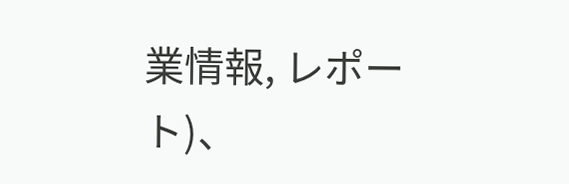業情報, レポート)、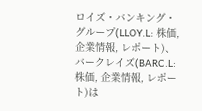ロイズ・バンキング・グループ(LLOY.L: 株価, 企業情報, レポート)、バークレイズ(BARC.L: 株価, 企業情報, レポート)は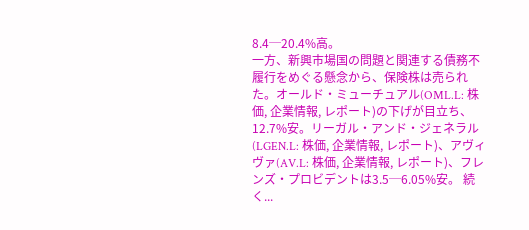8.4─20.4%高。
一方、新興市場国の問題と関連する債務不履行をめぐる懸念から、保険株は売られた。オールド・ミューチュアル(OML.L: 株価, 企業情報, レポート)の下げが目立ち、12.7%安。リーガル・アンド・ジェネラル(LGEN.L: 株価, 企業情報, レポート)、アヴィヴァ(AV.L: 株価, 企業情報, レポート)、フレンズ・プロビデントは3.5─6.05%安。 続く...